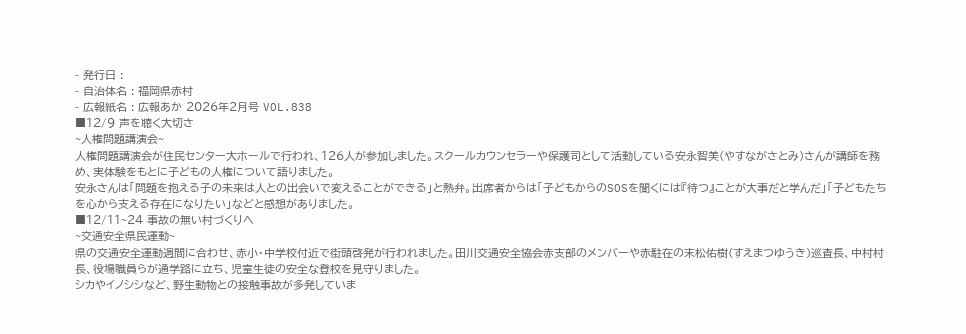- 発行日 :
- 自治体名 : 福岡県赤村
- 広報紙名 : 広報あか 2026年2月号 VOL.838
■12/9 声を聴く大切さ
~人権問題講演会~
人権問題講演会が住民センター大ホールで行われ、126人が参加しました。スクールカウンセラーや保護司として活動している安永智美(やすながさとみ)さんが講師を務め、実体験をもとに子どもの人権について語りました。
安永さんは「問題を抱える子の未来は人との出会いで変えることができる」と熱弁。出席者からは「子どもからのSOSを聞くには『待つ』ことが大事だと学んだ」「子どもたちを心から支える存在になりたい」などと感想がありました。
■12/11~24 事故の無い村づくりへ
~交通安全県民運動~
県の交通安全運動週間に合わせ、赤小・中学校付近で街頭啓発が行われました。田川交通安全協会赤支部のメンバーや赤駐在の末松佑樹(すえまつゆうき)巡査長、中村村長、役場職員らが通学路に立ち、児童生徒の安全な登校を見守りました。
シカやイノシシなど、野生動物との接触事故が多発していま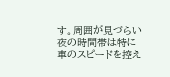す。周囲が見づらい夜の時間帯は特に車のスピードを控え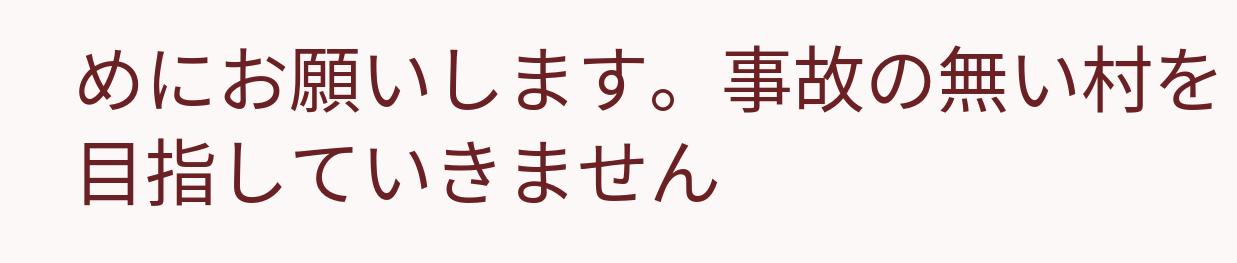めにお願いします。事故の無い村を目指していきません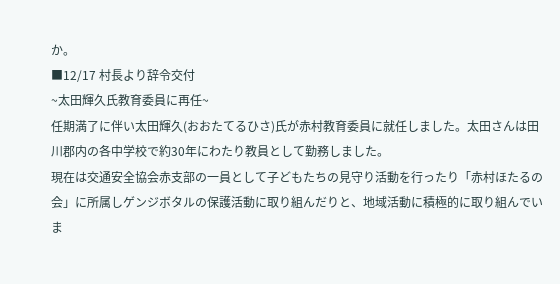か。
■12/17 村長より辞令交付
~太田輝久氏教育委員に再任~
任期満了に伴い太田輝久(おおたてるひさ)氏が赤村教育委員に就任しました。太田さんは田川郡内の各中学校で約30年にわたり教員として勤務しました。
現在は交通安全協会赤支部の一員として子どもたちの見守り活動を行ったり「赤村ほたるの会」に所属しゲンジボタルの保護活動に取り組んだりと、地域活動に積極的に取り組んでいま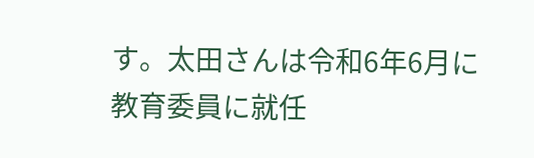す。太田さんは令和6年6月に教育委員に就任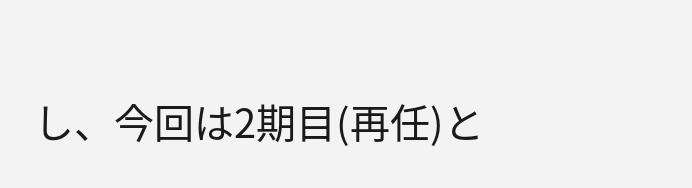し、今回は2期目(再任)と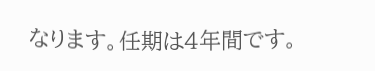なります。任期は4年間です。